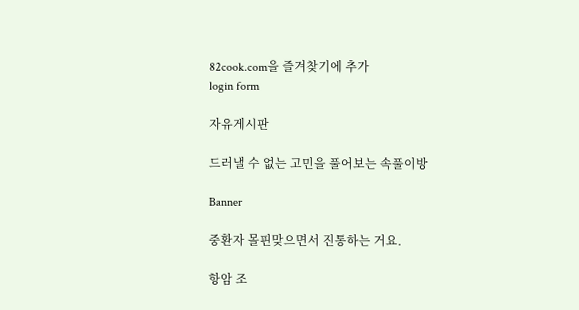82cook.com을 즐겨찾기에 추가
login form

자유게시판

드러낼 수 없는 고민을 풀어보는 속풀이방

Banner

중환자 몰핀맞으면서 진통하는 거요.

항암 조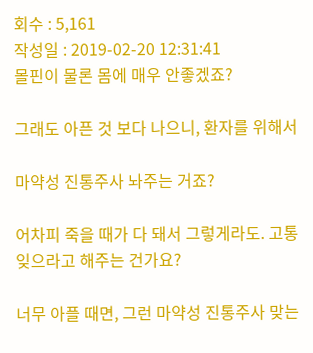회수 : 5,161
작성일 : 2019-02-20 12:31:41
몰핀이 물론 몸에 매우 안좋겠죠?

그래도 아픈 것 보다 나으니, 환자를 위해서

마약성 진통주사 놔주는 거죠?

어차피 죽을 때가 다 돼서 그렇게라도. 고통 잊으라고 해주는 건가요?

너무 아플 때면, 그런 마약성 진통주사 맞는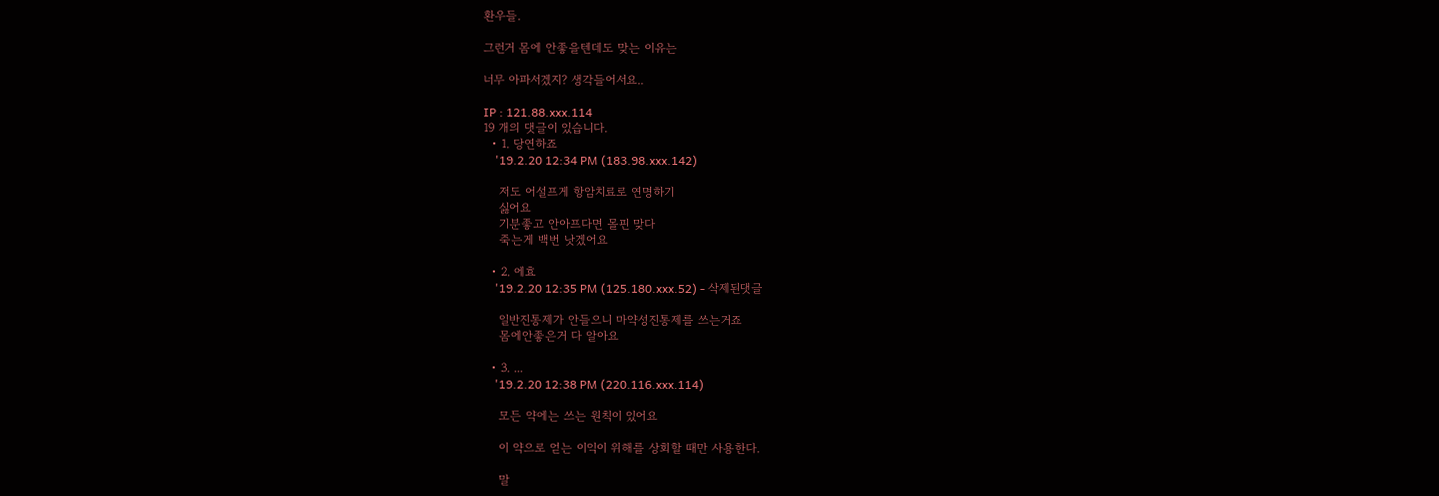환우들.

그런거 몸에 안좋을텐데도 맞는 이유는

너무 아파서겠지? 생각들어서요..

IP : 121.88.xxx.114
19 개의 댓글이 있습니다.
  • 1. 당연하죠
    '19.2.20 12:34 PM (183.98.xxx.142)

    저도 어설프게 항암치료로 연명하기
    싫어요
    기분좋고 안아프다면 몰핀 맞다
    죽는게 백번 낫겠어요

  • 2. 에효
    '19.2.20 12:35 PM (125.180.xxx.52) - 삭제된댓글

    일반진통제가 안들으니 마약성진통제를 쓰는거죠
    몸에안좋은거 다 알아요

  • 3. ...
    '19.2.20 12:38 PM (220.116.xxx.114)

    모든 약에는 쓰는 원칙이 있어요

    이 약으로 얻는 이익이 위해를 상회할 때만 사용한다.

    말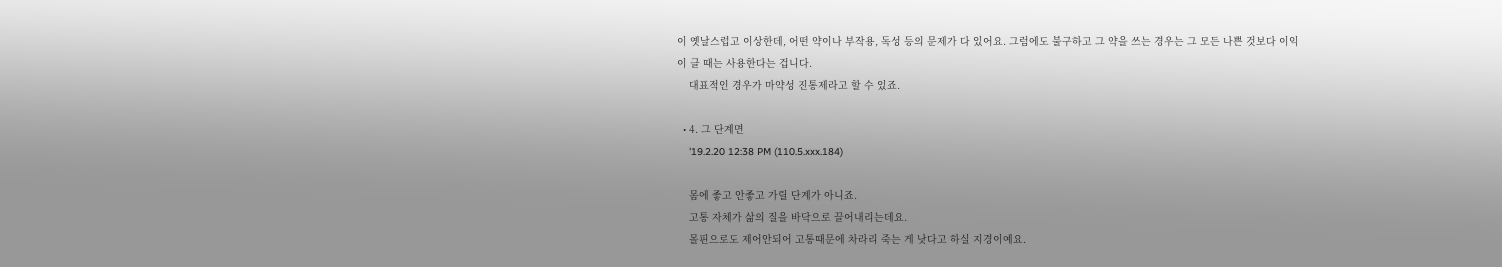이 옛날스럽고 이상한데, 어떤 약이나 부작용, 독성 등의 문제가 다 있어요. 그럼에도 불구하고 그 약을 쓰는 경우는 그 모든 나쁜 것보다 이익이 클 때는 사용한다는 겁니다.
    대표적인 경우가 마약성 진통제라고 할 수 있죠.

  • 4. 그 단계면
    '19.2.20 12:38 PM (110.5.xxx.184)

    몸에 좋고 안좋고 가릴 단계가 아니죠.
    고통 자체가 삶의 질을 바닥으로 끌어내리는데요.
    몰핀으로도 제어안되어 고통때문에 차라리 죽는 게 낫다고 하실 지경이예요.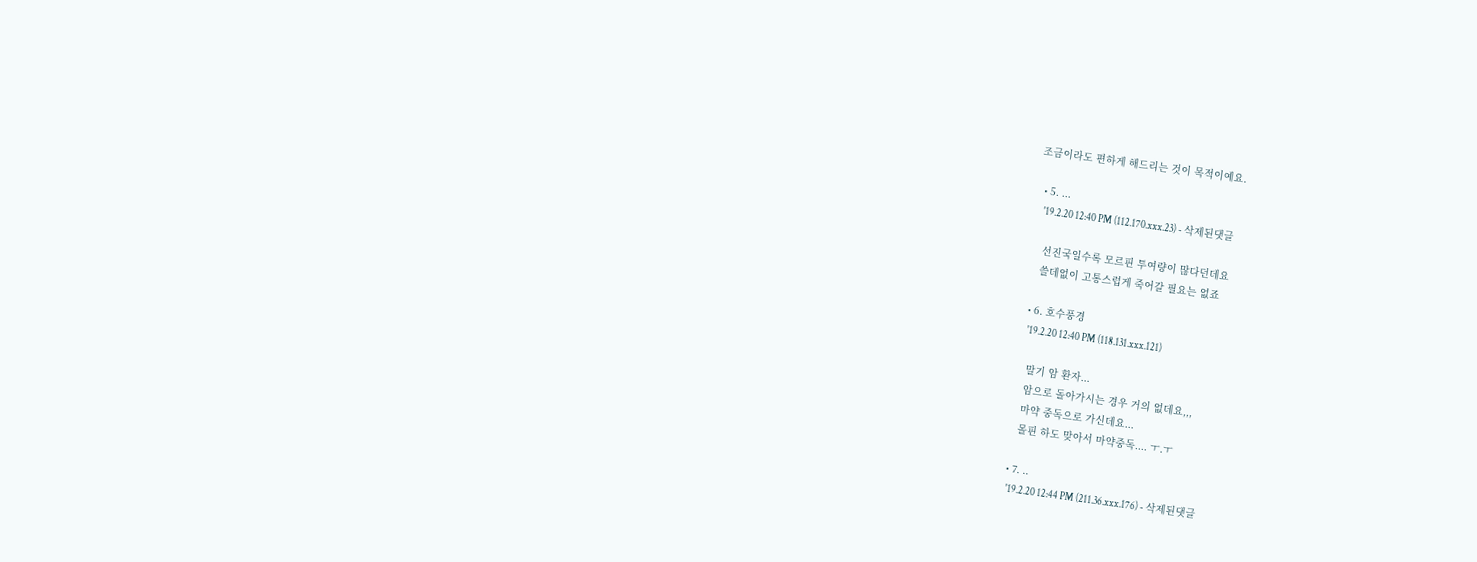조금이라도 편하게 해드리는 것이 목적이예요.

  • 5. ...
    '19.2.20 12:40 PM (112.170.xxx.23) - 삭제된댓글

    선진국일수록 모르핀 투여량이 많다던데요
    쓸데없이 고통스럽게 죽어갈 필요는 없죠

  • 6. 호수풍경
    '19.2.20 12:40 PM (118.131.xxx.121)

    말기 암 환자...
    암으로 돌아가시는 경우 거의 없데요,,,
    마약 중독으로 가신데요...
    몰핀 하도 맞아서 마약중독.... ㅜ.ㅜ

  • 7. ..
    '19.2.20 12:44 PM (211.36.xxx.176) - 삭제된댓글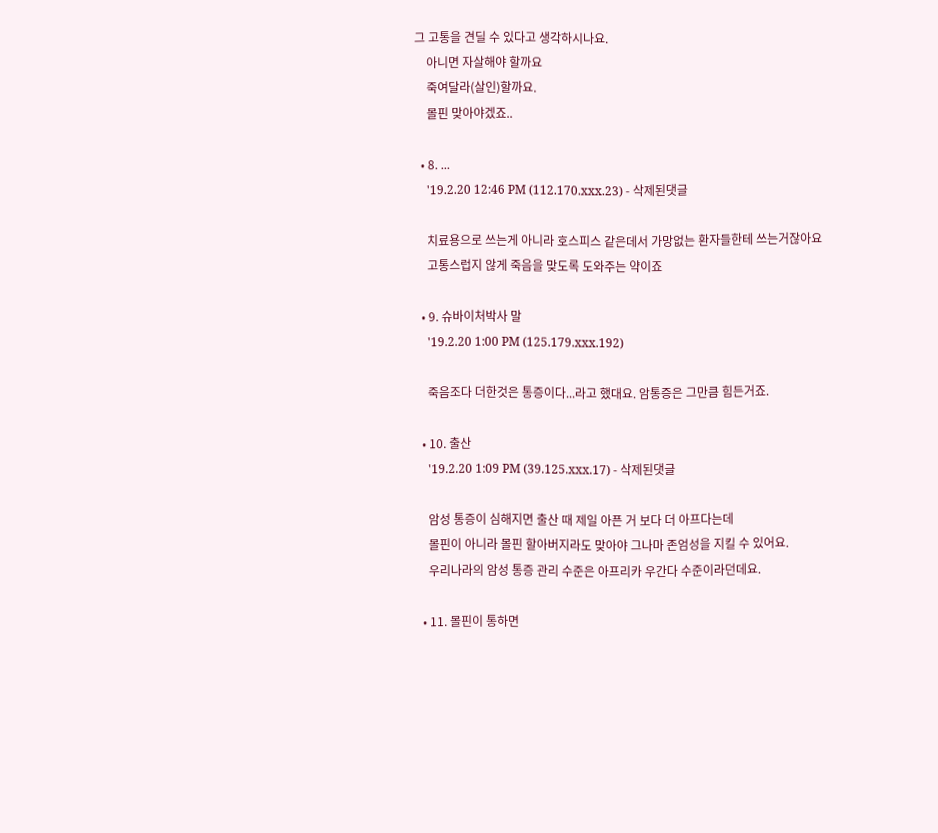그 고통을 견딜 수 있다고 생각하시나요.
    아니면 자살해야 할까요
    죽여달라(살인)할까요.
    몰핀 맞아야겠죠..

  • 8. ...
    '19.2.20 12:46 PM (112.170.xxx.23) - 삭제된댓글

    치료용으로 쓰는게 아니라 호스피스 같은데서 가망없는 환자들한테 쓰는거잖아요
    고통스럽지 않게 죽음을 맞도록 도와주는 약이죠

  • 9. 슈바이처박사 말
    '19.2.20 1:00 PM (125.179.xxx.192)

    죽음조다 더한것은 통증이다...라고 했대요. 암통증은 그만큼 힘든거죠.

  • 10. 출산
    '19.2.20 1:09 PM (39.125.xxx.17) - 삭제된댓글

    암성 통증이 심해지면 출산 때 제일 아픈 거 보다 더 아프다는데
    몰핀이 아니라 몰핀 할아버지라도 맞아야 그나마 존엄성을 지킬 수 있어요.
    우리나라의 암성 통증 관리 수준은 아프리카 우간다 수준이라던데요.

  • 11. 몰핀이 통하면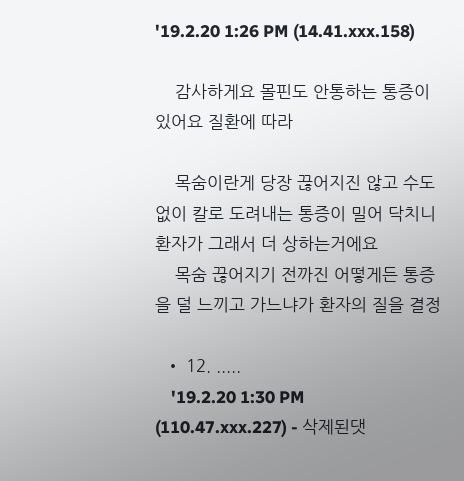'19.2.20 1:26 PM (14.41.xxx.158)

    감사하게요 몰핀도 안통하는 통증이 있어요 질환에 따라

    목숨이란게 당장 끊어지진 않고 수도없이 칼로 도려내는 통증이 밀어 닥치니 환자가 그래서 더 상하는거에요
    목숨 끊어지기 전까진 어떻게든 통증을 덜 느끼고 가느냐가 환자의 질을 결정

  • 12. .....
    '19.2.20 1:30 PM (110.47.xxx.227) - 삭제된댓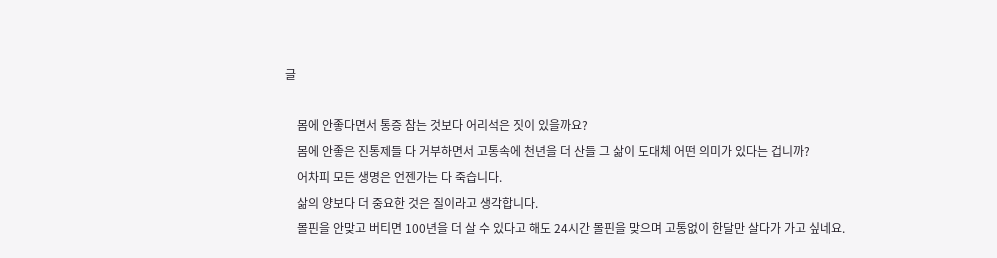글

    몸에 안좋다면서 통증 참는 것보다 어리석은 짓이 있을까요?
    몸에 안좋은 진통제들 다 거부하면서 고통속에 천년을 더 산들 그 삶이 도대체 어떤 의미가 있다는 겁니까?
    어차피 모든 생명은 언젠가는 다 죽습니다.
    삶의 양보다 더 중요한 것은 질이라고 생각합니다.
    몰핀을 안맞고 버티면 100년을 더 살 수 있다고 해도 24시간 몰핀을 맞으며 고통없이 한달만 살다가 가고 싶네요.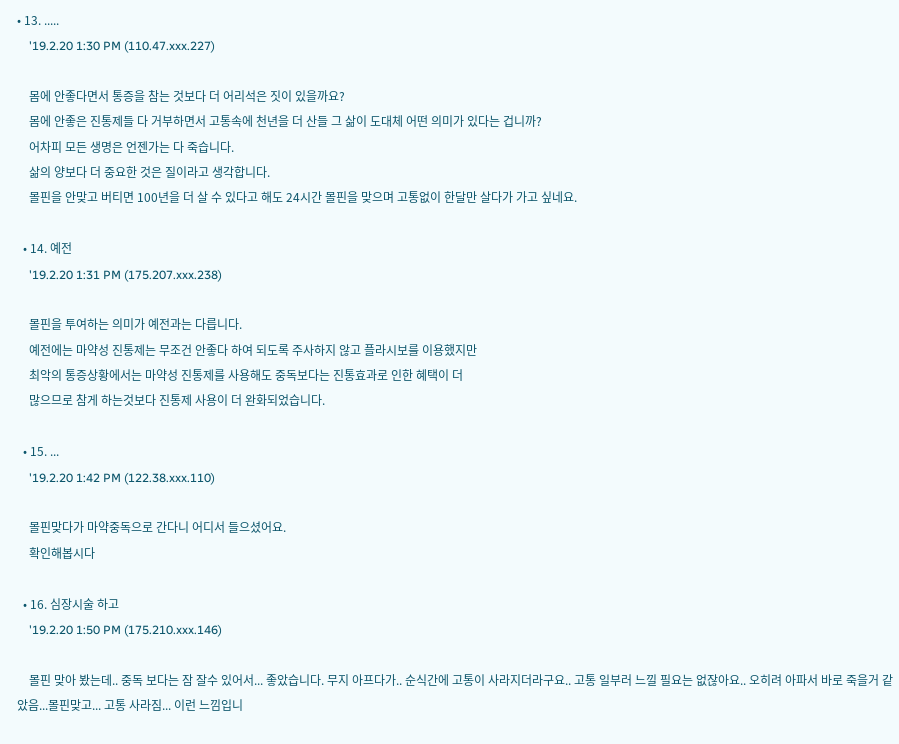• 13. .....
    '19.2.20 1:30 PM (110.47.xxx.227)

    몸에 안좋다면서 통증을 참는 것보다 더 어리석은 짓이 있을까요?
    몸에 안좋은 진통제들 다 거부하면서 고통속에 천년을 더 산들 그 삶이 도대체 어떤 의미가 있다는 겁니까?
    어차피 모든 생명은 언젠가는 다 죽습니다.
    삶의 양보다 더 중요한 것은 질이라고 생각합니다.
    몰핀을 안맞고 버티면 100년을 더 살 수 있다고 해도 24시간 몰핀을 맞으며 고통없이 한달만 살다가 가고 싶네요.

  • 14. 예전
    '19.2.20 1:31 PM (175.207.xxx.238)

    몰핀을 투여하는 의미가 예전과는 다릅니다.
    예전에는 마약성 진통제는 무조건 안좋다 하여 되도록 주사하지 않고 플라시보를 이용했지만
    최악의 통증상황에서는 마약성 진통제를 사용해도 중독보다는 진통효과로 인한 혜택이 더
    많으므로 참게 하는것보다 진통제 사용이 더 완화되었습니다.

  • 15. ...
    '19.2.20 1:42 PM (122.38.xxx.110)

    몰핀맞다가 마약중독으로 간다니 어디서 들으셨어요.
    확인해봅시다

  • 16. 심장시술 하고
    '19.2.20 1:50 PM (175.210.xxx.146)

    몰핀 맞아 봤는데.. 중독 보다는 잠 잘수 있어서... 좋았습니다. 무지 아프다가.. 순식간에 고통이 사라지더라구요.. 고통 일부러 느낄 필요는 없잖아요.. 오히려 아파서 바로 죽을거 같았음...몰핀맞고... 고통 사라짐... 이런 느낌입니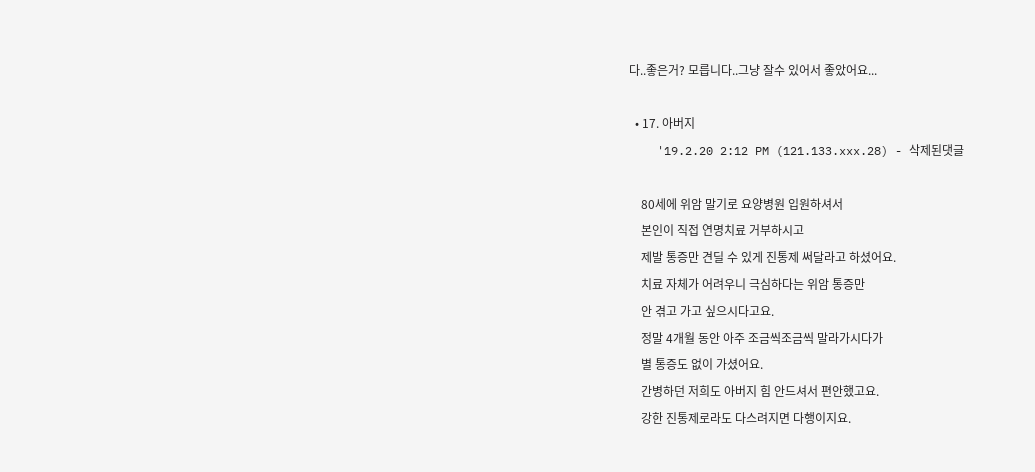다..좋은거? 모릅니다..그냥 잘수 있어서 좋았어요...

  • 17. 아버지
    '19.2.20 2:12 PM (121.133.xxx.28) - 삭제된댓글

    80세에 위암 말기로 요양병원 입원하셔서
    본인이 직접 연명치료 거부하시고
    제발 통증만 견딜 수 있게 진통제 써달라고 하셨어요.
    치료 자체가 어려우니 극심하다는 위암 통증만
    안 겪고 가고 싶으시다고요.
    정말 4개월 동안 아주 조금씩조금씩 말라가시다가
    별 통증도 없이 가셨어요.
    간병하던 저희도 아버지 힘 안드셔서 편안했고요.
    강한 진통제로라도 다스려지면 다행이지요.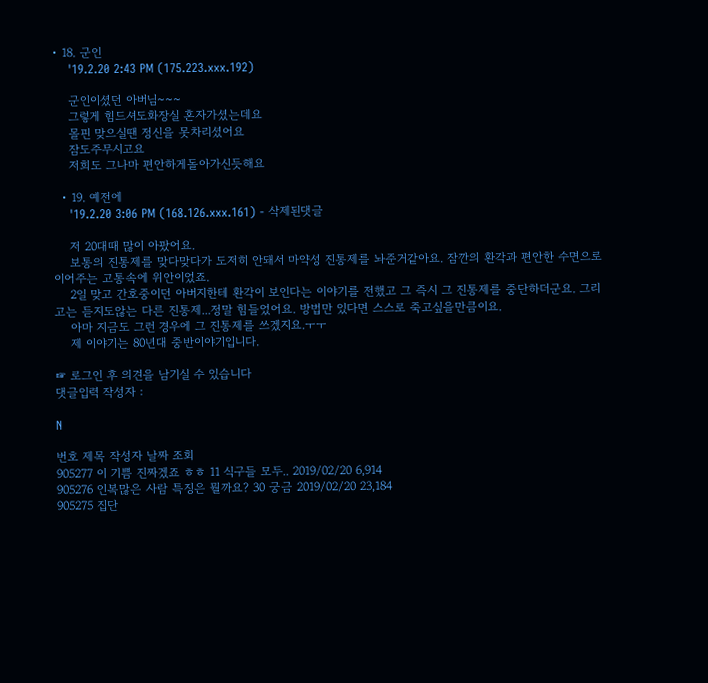• 18. 군인
    '19.2.20 2:43 PM (175.223.xxx.192)

    군인이셨던 아버님~~~
    그렇게 힘드셔도화장실 혼자가셨는데요
    몰핀 맞으실땐 정신을 못차리셨어요
    잠도주무시고요
    저희도 그나마 편안하게돌아가신듯해요

  • 19. 예전에
    '19.2.20 3:06 PM (168.126.xxx.161) - 삭제된댓글

    저 20대때 많이 아팠어요.
    보통의 진통제를 맞다맞다가 도저히 안돼서 마약성 진통제를 놔준거같아요. 잠깐의 환각과 편안한 수면으로 이어주는 고통속에 위안이었죠.
    2일 맞고 간호중이던 아버지한테 환각이 보인다는 이야기를 전했고 그 즉시 그 진통제를 중단하더군요. 그리고는 듣지도않는 다른 진통제...정말 힘들었어요. 방법만 있다면 스스로 죽고싶을만큼이요.
    아마 지금도 그런 경우에 그 진통제를 쓰겠지요.ㅜㅜ
    제 이야기는 80년대 중반이야기입니다.

☞ 로그인 후 의견을 남기실 수 있습니다
댓글입력 작성자 :

N

번호 제목 작성자 날짜 조회
905277 이 기쁨 진짜겠죠 ㅎㅎ 11 식구들 모두.. 2019/02/20 6,914
905276 인복많은 사람 특징은 뭘까요? 30 궁금 2019/02/20 23,184
905275 집단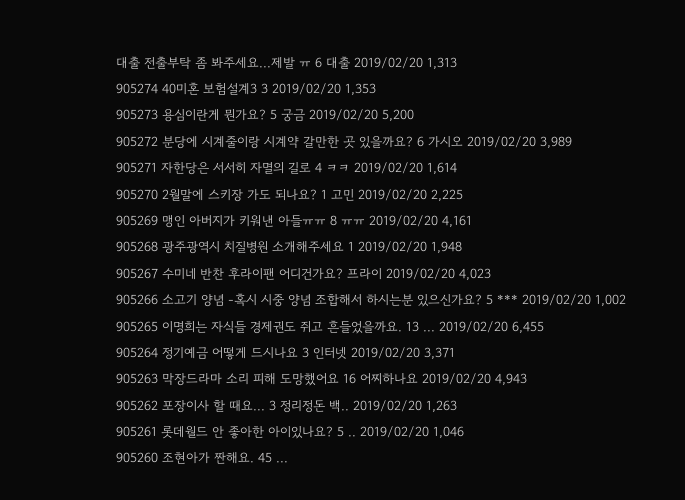대출 전출부탁 좀 봐주세요...제발 ㅠ 6 대출 2019/02/20 1,313
905274 40미혼 보험설계3 3 2019/02/20 1,353
905273 용심이란게 뭔가요? 5 궁금 2019/02/20 5,200
905272 분당에 시계줄이랑 시계약 갈만한 곳 있을까요? 6 가시오 2019/02/20 3,989
905271 자한당은 서서히 자멸의 길로 4 ㅋㅋ 2019/02/20 1,614
905270 2월말에 스키장 가도 되나요? 1 고민 2019/02/20 2,225
905269 맹인 아버지가 키워낸 아들ㅠㅠ 8 ㅠㅠ 2019/02/20 4,161
905268 광주광역시 치질병원 소개해주세요 1 2019/02/20 1,948
905267 수미네 반찬 후라이팬 어디건가요? 프라이 2019/02/20 4,023
905266 소고기 양념 -혹시 시중 양념 조합해서 하시는분 있으신가요? 5 *** 2019/02/20 1,002
905265 이명희는 자식들 경제권도 쥐고 흔들었을까요. 13 ... 2019/02/20 6,455
905264 정기예금 어떻게 드시나요 3 인터넷 2019/02/20 3,371
905263 막장드라마 소리 피해 도망했어요 16 어찌하나요 2019/02/20 4,943
905262 포장이사 할 때요... 3 정리정돈 백.. 2019/02/20 1,263
905261 롯데월드 안 좋아한 아이있나요? 5 .. 2019/02/20 1,046
905260 조현아가 짠해요. 45 ...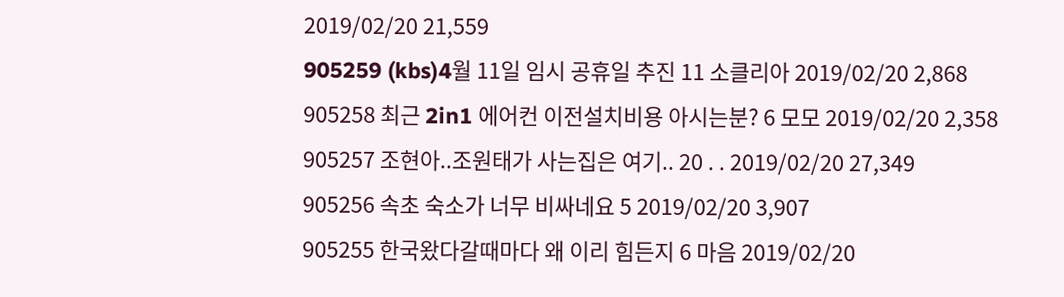2019/02/20 21,559
905259 (kbs)4월 11일 임시 공휴일 추진 11 소클리아 2019/02/20 2,868
905258 최근 2in1 에어컨 이전설치비용 아시는분? 6 모모 2019/02/20 2,358
905257 조현아..조원태가 사는집은 여기.. 20 . . 2019/02/20 27,349
905256 속초 숙소가 너무 비싸네요 5 2019/02/20 3,907
905255 한국왔다갈때마다 왜 이리 힘든지 6 마음 2019/02/20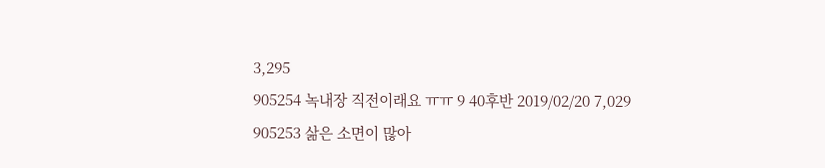3,295
905254 녹내장 직전이래요 ㅠㅠ 9 40후반 2019/02/20 7,029
905253 삶은 소면이 많아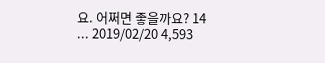요. 어쩌면 좋을까요? 14 ... 2019/02/20 4,593